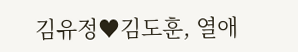김유정♥김도훈, 열애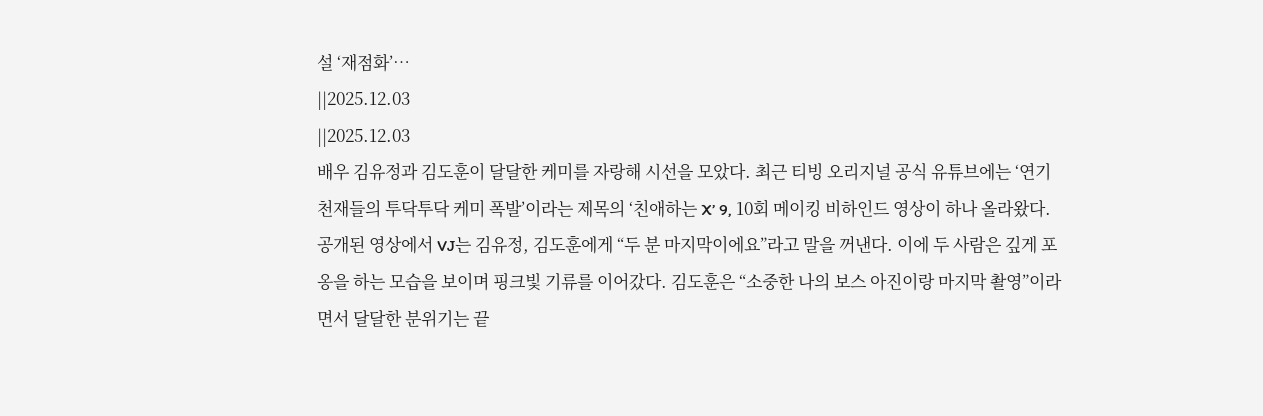설 ‘재점화’…
||2025.12.03
||2025.12.03
배우 김유정과 김도훈이 달달한 케미를 자랑해 시선을 모았다. 최근 티빙 오리지널 공식 유튜브에는 ‘연기 천재들의 투닥투닥 케미 폭발’이라는 제목의 ‘친애하는 X’ 9, 10회 메이킹 비하인드 영상이 하나 올라왔다.
공개된 영상에서 VJ는 김유정, 김도훈에게 “두 분 마지막이에요”라고 말을 꺼낸다. 이에 두 사람은 깊게 포옹을 하는 모습을 보이며 핑크빛 기류를 이어갔다. 김도훈은 “소중한 나의 보스 아진이랑 마지막 촬영”이라면서 달달한 분위기는 끝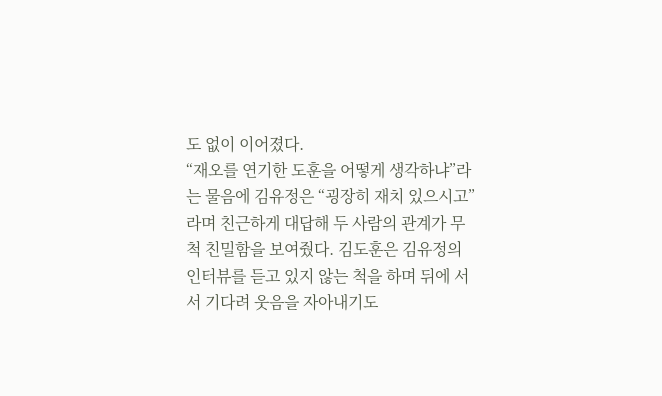도 없이 이어졌다.
“재오를 연기한 도훈을 어떻게 생각하냐”라는 물음에 김유정은 “굉장히 재치 있으시고”라며 친근하게 대답해 두 사람의 관계가 무척 친밀함을 보여줬다. 김도훈은 김유정의 인터뷰를 듣고 있지 않는 척을 하며 뒤에 서서 기다려 웃음을 자아내기도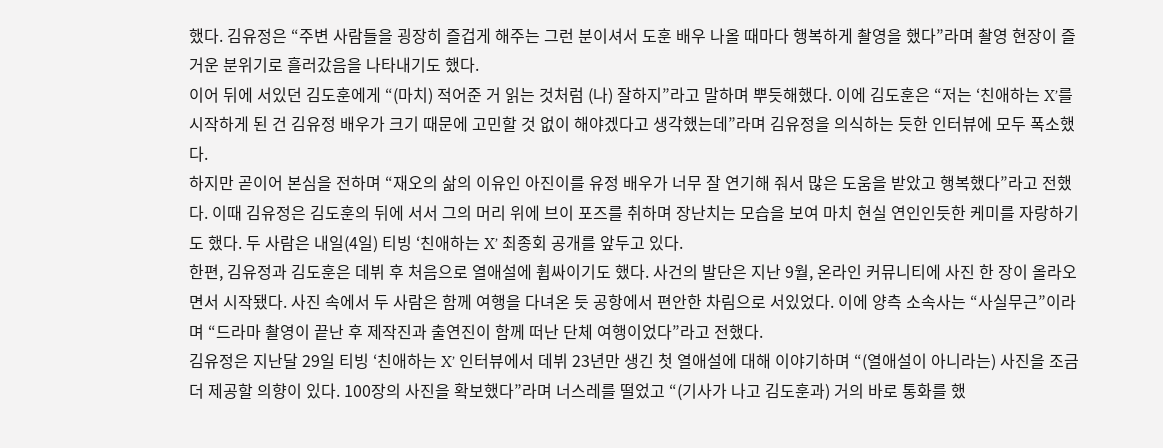했다. 김유정은 “주변 사람들을 굉장히 즐겁게 해주는 그런 분이셔서 도훈 배우 나올 때마다 행복하게 촬영을 했다”라며 촬영 현장이 즐거운 분위기로 흘러갔음을 나타내기도 했다.
이어 뒤에 서있던 김도훈에게 “(마치) 적어준 거 읽는 것처럼 (나) 잘하지”라고 말하며 뿌듯해했다. 이에 김도훈은 “저는 ‘친애하는 X’를 시작하게 된 건 김유정 배우가 크기 때문에 고민할 것 없이 해야겠다고 생각했는데”라며 김유정을 의식하는 듯한 인터뷰에 모두 폭소했다.
하지만 곧이어 본심을 전하며 “재오의 삶의 이유인 아진이를 유정 배우가 너무 잘 연기해 줘서 많은 도움을 받았고 행복했다”라고 전했다. 이때 김유정은 김도훈의 뒤에 서서 그의 머리 위에 브이 포즈를 취하며 장난치는 모습을 보여 마치 현실 연인인듯한 케미를 자랑하기도 했다. 두 사람은 내일(4일) 티빙 ‘친애하는 X’ 최종회 공개를 앞두고 있다.
한편, 김유정과 김도훈은 데뷔 후 처음으로 열애설에 휩싸이기도 했다. 사건의 발단은 지난 9월, 온라인 커뮤니티에 사진 한 장이 올라오면서 시작됐다. 사진 속에서 두 사람은 함께 여행을 다녀온 듯 공항에서 편안한 차림으로 서있었다. 이에 양측 소속사는 “사실무근”이라며 “드라마 촬영이 끝난 후 제작진과 출연진이 함께 떠난 단체 여행이었다”라고 전했다.
김유정은 지난달 29일 티빙 ‘친애하는 X’ 인터뷰에서 데뷔 23년만 생긴 첫 열애설에 대해 이야기하며 “(열애설이 아니라는) 사진을 조금 더 제공할 의향이 있다. 100장의 사진을 확보했다”라며 너스레를 떨었고 “(기사가 나고 김도훈과) 거의 바로 통화를 했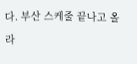다. 부산 스케줄 끝나고 올라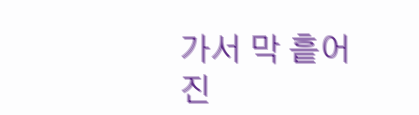가서 막 흩어진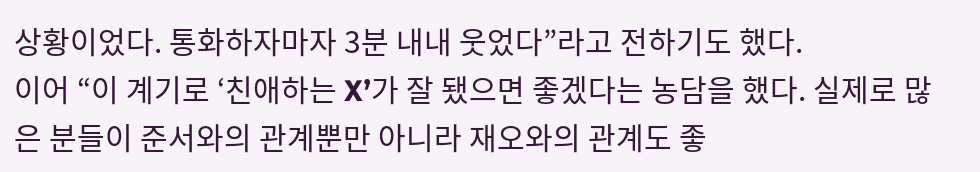상황이었다. 통화하자마자 3분 내내 웃었다”라고 전하기도 했다.
이어 “이 계기로 ‘친애하는 X’가 잘 됐으면 좋겠다는 농담을 했다. 실제로 많은 분들이 준서와의 관계뿐만 아니라 재오와의 관계도 좋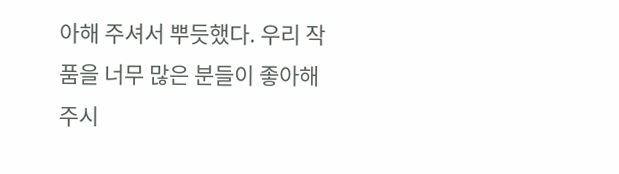아해 주셔서 뿌듯했다. 우리 작품을 너무 많은 분들이 좋아해 주시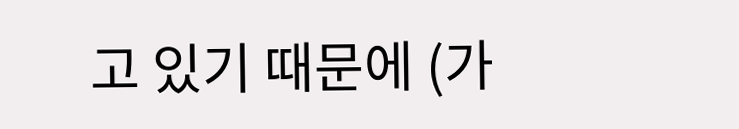고 있기 때문에 (가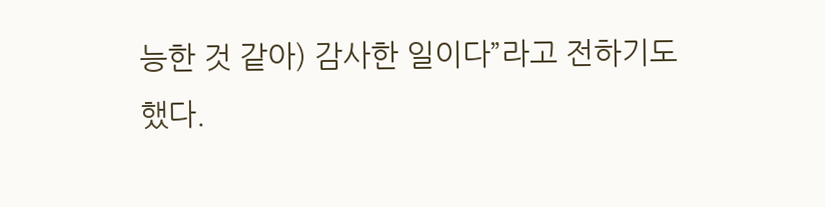능한 것 같아) 감사한 일이다”라고 전하기도 했다.